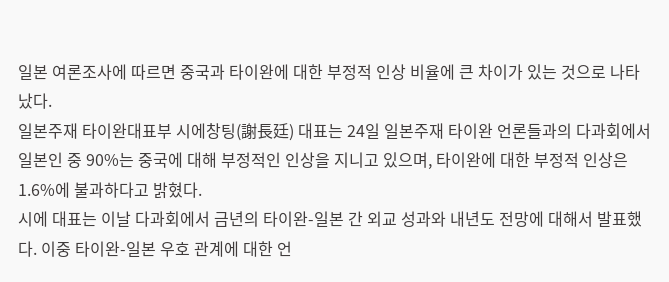일본 여론조사에 따르면 중국과 타이완에 대한 부정적 인상 비율에 큰 차이가 있는 것으로 나타났다.
일본주재 타이완대표부 시에창팅(謝長廷) 대표는 24일 일본주재 타이완 언론들과의 다과회에서 일본인 중 90%는 중국에 대해 부정적인 인상을 지니고 있으며, 타이완에 대한 부정적 인상은 1.6%에 불과하다고 밝혔다.
시에 대표는 이날 다과회에서 금년의 타이완-일본 간 외교 성과와 내년도 전망에 대해서 발표했다. 이중 타이완-일본 우호 관계에 대한 언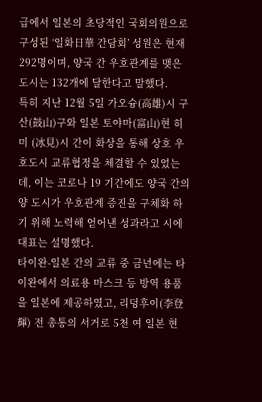급에서 일본의 초당적인 국회의원으로 구성된 ‘일화日華 간담회’ 성원은 현재 292명이며, 양국 간 우호관계를 맺은 도시는 132개에 달한다고 말했다.
특히 지난 12월 5일 가오슝(高雄)시 구산(鼓山)구와 일본 토야마(富山)현 히미 (冰見)시 간이 화상을 통해 상호 우호도시 교류협정을 체결할 수 있었는데, 이는 코로나 19 기간에도 양국 간의 양 도시가 우호관계 증진을 구체화 하기 위해 노력해 얻어낸 성과라고 시에 대표는 설명했다.
타이완-일본 간의 교류 중 금년에는 타이완에서 의료용 마스크 등 방역 용품을 일본에 제공하였고, 리덩후이(李登輝) 전 총통의 서거로 5천 여 일본 현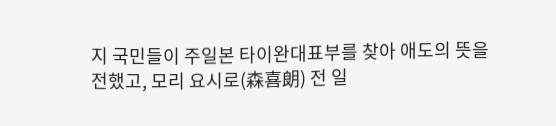지 국민들이 주일본 타이완대표부를 찾아 애도의 뜻을 전했고, 모리 요시로(森喜朗) 전 일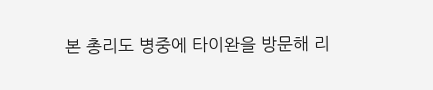본 총리도 병중에 타이완을 방문해 리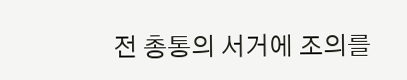전 총통의 서거에 조의를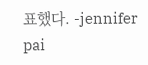표했다. -jennifer pai